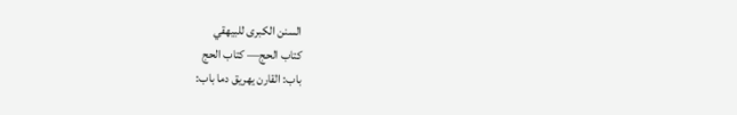السنن الكبرى للبيهقي
كتاب الحج— کتاب الحج
باب: القارن يهريق دما باب: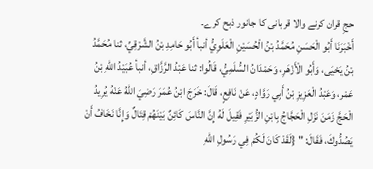حجِ قران کرنے والا قربانی کا جانور ذبح کرے۔
أَخْبَرَنَا أَبُو الْحَسَنِ مُحَمَّدُ بْنُ الْحُسَيْنِ الْعَلَوِيُّ أنبأ أَبُو حَامِدِ بْنُ الشَّرْقِيِّ، ثنا مُحَمَّدُ بْنُ يَحْيَى، وَأَبُو الْأَزْهَرِ، وَحَمْدَانُ السُّلَمِيُّ، قَالُوا: ثنا عَبْدُ الرَّزَّاقِ، أنبأ عُبَيْدُ اللهِ بْنُ عَمْر، وَعَبْدُ الْعَزِيزِ بْنُ أَبِي رَوَّادٍ، عَنْ نَافِعٍ، قَالَ: خَرَجَ ابْنُ عُمَرَ رَضِيَ اللهُ عَنْهُ يُرِيدُ الْحَجَّ زَمَنَ نَزَلِ الْحَجَّاجُ بِابْنِ الزُّبَيْرِ فَقِيلَ لَهُ إِنَّ النَّاسَ كَائِنٌ بَيْنَهُمْ قِتَالٌ وَإِنَّا نَخَافُ أَنْ يَصُدُّوكَ، فَقَالَ: " {لَقَدْ كَانَ لَكُمْ فِي رَسُولِ اللهِ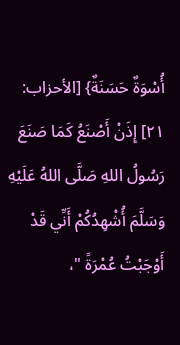أُسْوَةٌ حَسَنَةٌ} [الأحزاب: ٢١] إِذَنْ أَصْنَعُ كَمَا صَنَعَ رَسُولُ اللهِ صَلَّى اللهُ عَلَيْهِ وَسَلَّمَ أُشْهِدُكُمْ أَنِّي قَدْ أَوْجَبْتُ عُمْرَةً "،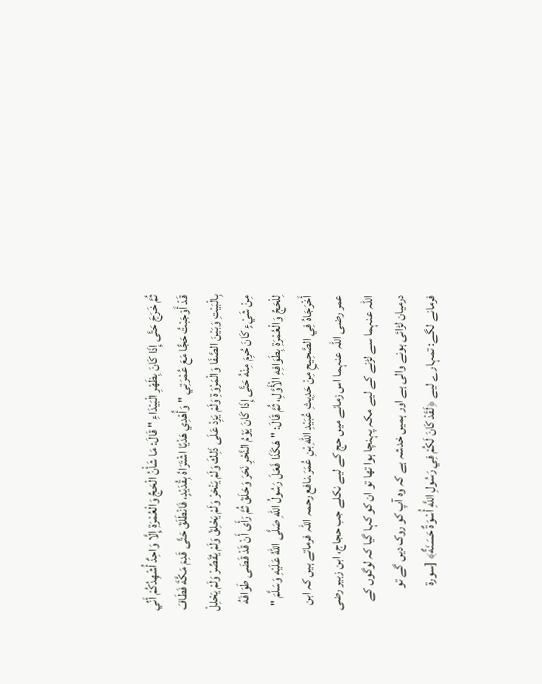ثُمَّ خَرَجَ حَتَّى إِذَا كَانَ بِظَهْرِ الْبَيْدَاءِ " قَالَ: مَا شَأْنُ الْحَجِّ وَالْعُمْرَةِ إِلَّا وَاحِدٌ أُشْهِدُكُمْ أَنِّي قَدْ أَوْجَبْتُ حَجًّا مَعَ عُمْرَتِي " وَأُهْدِي هَدْيًا اشْتَرَاهُ بِقُدَيْدٍ، فَانْطَلَقَ حَتَّى قَدِمَ مَكَّةَ فَطَافَ بِالْبَيْتِ وَبَيْنَ الصَّفَا وَالْمَرْوَةِ وَلَمْ يَزِدْ عَلَى ذَلِكَ وَلَمْ يَنْحَرْ وَلَمْ يَحْلِقْ وَلَمْ يُقَصِّرْ وَلَمْ يَحْلِلْ مِنْ شَيْءٍ كَانَ حُرِمَ مِنْهُ حَتَّى إِذَا كَانَ يَوْمُ النَّحْرِ نَحَرَ وَحَلَقَ ثُمَّ رَأَى أَنْ قَدْ قَضَى طَوَافَهُ لِلْحَجِّ وَالْعُمْرَةِ بِطَوَافِهِ الْأَوَّلِ، ثُمَّ قَالَ: " هَكَذَا فَعَلَ رَسُولُ اللهِ صَلَّى اللهُ عَلَيْهِ وَسَلَّمَ " أَخْرَجَاهُ فِي الصَّحِيحِ مِنْ حَدِيثِ عُبَيْدِ اللهِ بْنِ عُمَرَ.نافع رحمہ اللہ فرماتے ہیں کہ ابن عمر رضی اللہ عنہما اس زمانے میں حج کے لیے نکلے جب حجاج، ابن زبیر رضی اللہ عنہما سے لڑنے کے لیے مکہ پہنچا ہوا تھا تو ان کو کہا گیا کہ لوگوں کے درمیان لڑائی ہونے والی ہے اور ہمیں خدشہ ہے کہ وہ آپ کو روک دیں گے تو فرمانے لگے: تمہارے لیے ﴿لَقَدْ كَانَ لَكُمْ فِي رَسُولِ اللَّهِ أُسْوَةٌ حَسَنَةٌ﴾ [سورة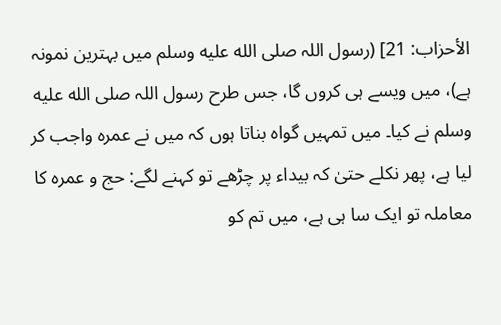الأحزاب: 21] (رسول اللہ صلى الله عليه وسلم میں بہترین نمونہ ہے)، میں ویسے ہی کروں گا، جس طرح رسول اللہ صلى الله عليه وسلم نے کیا۔ میں تمہیں گواہ بناتا ہوں کہ میں نے عمرہ واجب کر لیا ہے، پھر نکلے حتیٰ کہ بیداء پر چڑھے تو کہنے لگے: حج و عمرہ کا معاملہ تو ایک سا ہی ہے، میں تم کو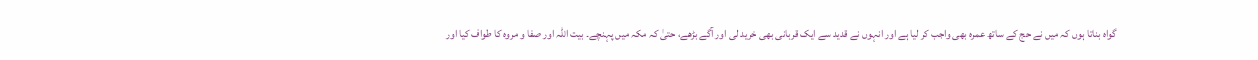گواہ بناتا ہوں کہ میں نے حج کے ساتھ عمرہ بھی واجب کر لیا ہے اور انہوں نے قدید سے ایک قربانی بھی خرید لی اور آگے بڑھے، حتیٰ کہ مکہ میں پہنچے۔ بیت اللہ اور صفا و مروہ کا طواف کیا اور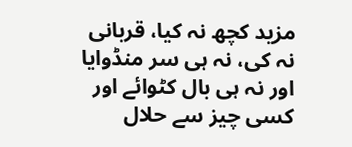مزید کچھ نہ کیا، قربانی نہ کی، نہ ہی سر منڈوایا اور نہ ہی بال کٹوائے اور کسی چیز سے حلال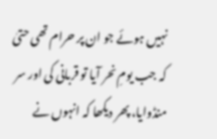نہیں ہوئے جو ان پر حرام تھی حتیٰ کہ جب یومِ نحر آیا تو قربانی کی اور سر منڈوایا، پھر دیکھا کہ انہوں نے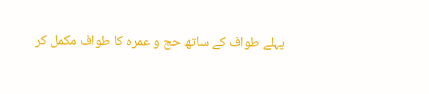پہلے طواف کے ساتھ حج و عمرہ کا طواف مکمل کر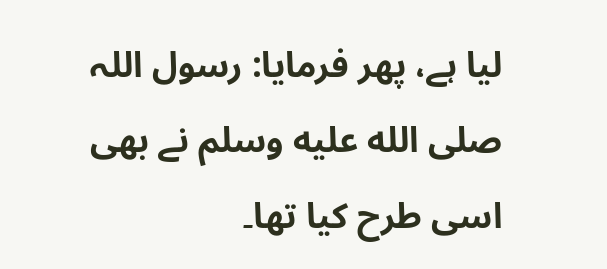لیا ہے، پھر فرمایا: رسول اللہ صلى الله عليه وسلم نے بھی اسی طرح کیا تھا۔